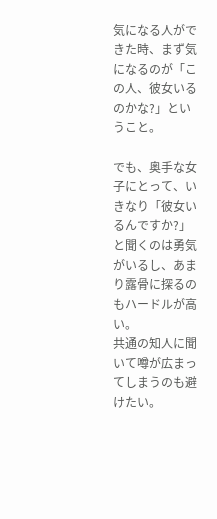気になる人ができた時、まず気になるのが「この人、彼女いるのかな?」ということ。

でも、奥手な女子にとって、いきなり「彼女いるんですか?」と聞くのは勇気がいるし、あまり露骨に探るのもハードルが高い。
共通の知人に聞いて噂が広まってしまうのも避けたい。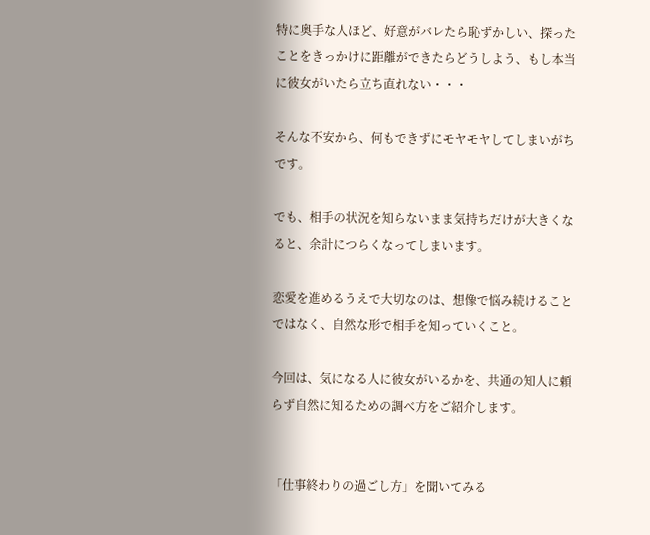特に奥手な人ほど、好意がバレたら恥ずかしい、探ったことをきっかけに距離ができたらどうしよう、もし本当に彼女がいたら立ち直れない・・・

そんな不安から、何もできずにモヤモヤしてしまいがちです。

でも、相手の状況を知らないまま気持ちだけが大きくなると、余計につらくなってしまいます。

恋愛を進めるうえで大切なのは、想像で悩み続けることではなく、自然な形で相手を知っていくこと。

今回は、気になる人に彼女がいるかを、共通の知人に頼らず自然に知るための調べ方をご紹介します。


「仕事終わりの過ごし方」を聞いてみる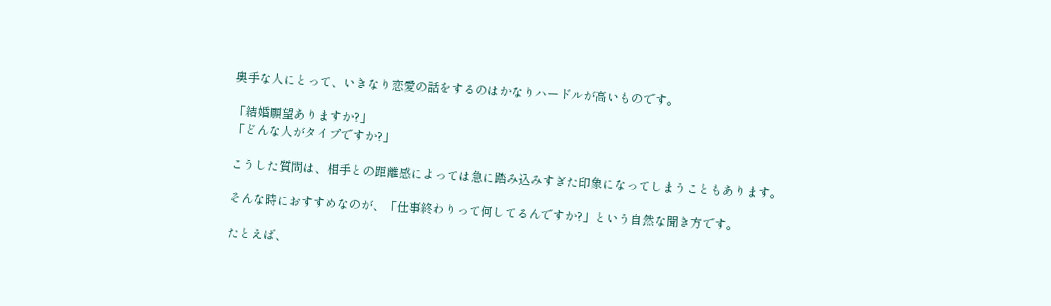奥手な人にとって、いきなり恋愛の話をするのはかなりハードルが高いものです。

「結婚願望ありますか?」
「どんな人がタイプですか?」

こうした質問は、相手との距離感によっては急に踏み込みすぎた印象になってしまうこともあります。

そんな時におすすめなのが、「仕事終わりって何してるんですか?」という自然な聞き方です。

たとえば、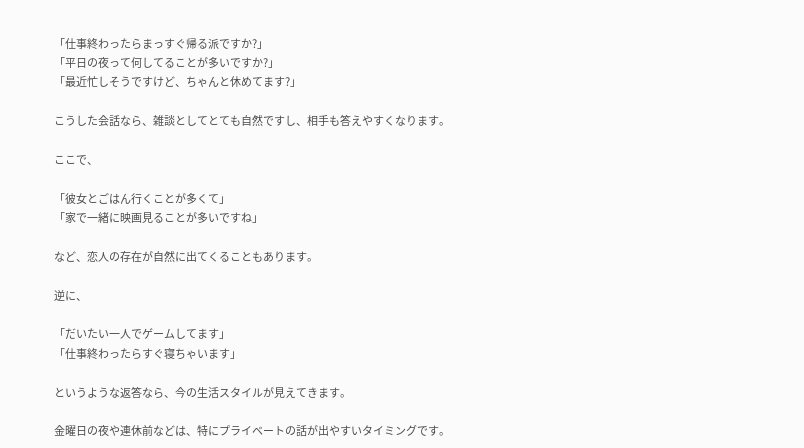「仕事終わったらまっすぐ帰る派ですか?」
「平日の夜って何してることが多いですか?」
「最近忙しそうですけど、ちゃんと休めてます?」

こうした会話なら、雑談としてとても自然ですし、相手も答えやすくなります。

ここで、

「彼女とごはん行くことが多くて」
「家で一緒に映画見ることが多いですね」

など、恋人の存在が自然に出てくることもあります。

逆に、

「だいたい一人でゲームしてます」
「仕事終わったらすぐ寝ちゃいます」

というような返答なら、今の生活スタイルが見えてきます。

金曜日の夜や連休前などは、特にプライベートの話が出やすいタイミングです。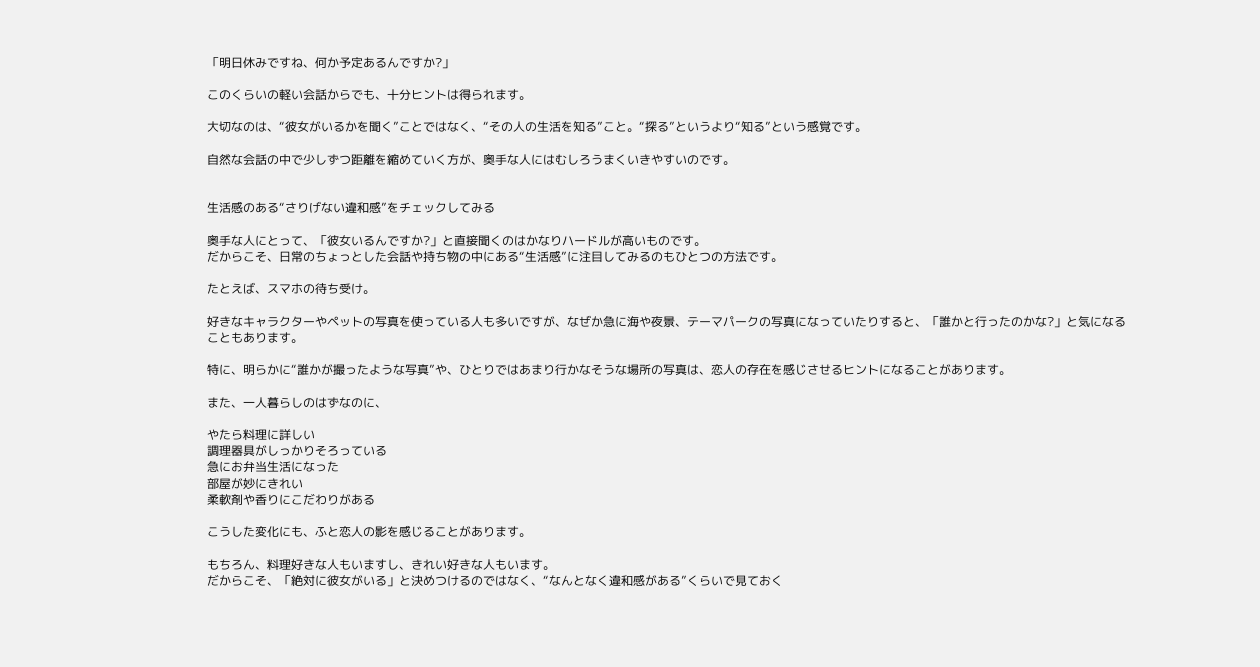「明日休みですね、何か予定あるんですか?」

このくらいの軽い会話からでも、十分ヒントは得られます。

大切なのは、“彼女がいるかを聞く”ことではなく、“その人の生活を知る”こと。“探る”というより“知る”という感覚です。

自然な会話の中で少しずつ距離を縮めていく方が、奥手な人にはむしろうまくいきやすいのです。


生活感のある“さりげない違和感”をチェックしてみる

奥手な人にとって、「彼女いるんですか?」と直接聞くのはかなりハードルが高いものです。
だからこそ、日常のちょっとした会話や持ち物の中にある“生活感”に注目してみるのもひとつの方法です。

たとえば、スマホの待ち受け。

好きなキャラクターやペットの写真を使っている人も多いですが、なぜか急に海や夜景、テーマパークの写真になっていたりすると、「誰かと行ったのかな?」と気になることもあります。

特に、明らかに“誰かが撮ったような写真”や、ひとりではあまり行かなそうな場所の写真は、恋人の存在を感じさせるヒントになることがあります。

また、一人暮らしのはずなのに、

やたら料理に詳しい
調理器具がしっかりそろっている
急にお弁当生活になった
部屋が妙にきれい
柔軟剤や香りにこだわりがある

こうした変化にも、ふと恋人の影を感じることがあります。

もちろん、料理好きな人もいますし、きれい好きな人もいます。
だからこそ、「絶対に彼女がいる」と決めつけるのではなく、“なんとなく違和感がある”くらいで見ておく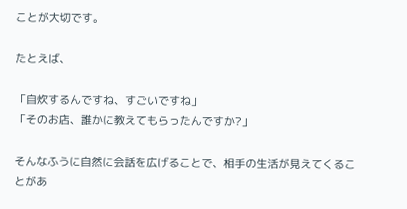ことが大切です。

たとえば、

「自炊するんですね、すごいですね」
「そのお店、誰かに教えてもらったんですか?」

そんなふうに自然に会話を広げることで、相手の生活が見えてくることがあ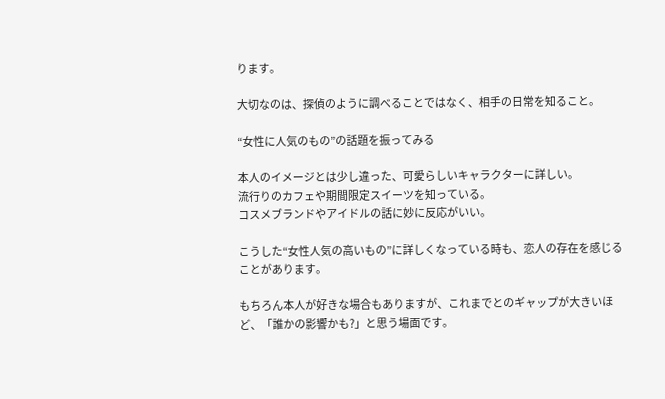ります。

大切なのは、探偵のように調べることではなく、相手の日常を知ること。

“女性に人気のもの”の話題を振ってみる

本人のイメージとは少し違った、可愛らしいキャラクターに詳しい。
流行りのカフェや期間限定スイーツを知っている。
コスメブランドやアイドルの話に妙に反応がいい。

こうした“女性人気の高いもの”に詳しくなっている時も、恋人の存在を感じることがあります。

もちろん本人が好きな場合もありますが、これまでとのギャップが大きいほど、「誰かの影響かも?」と思う場面です。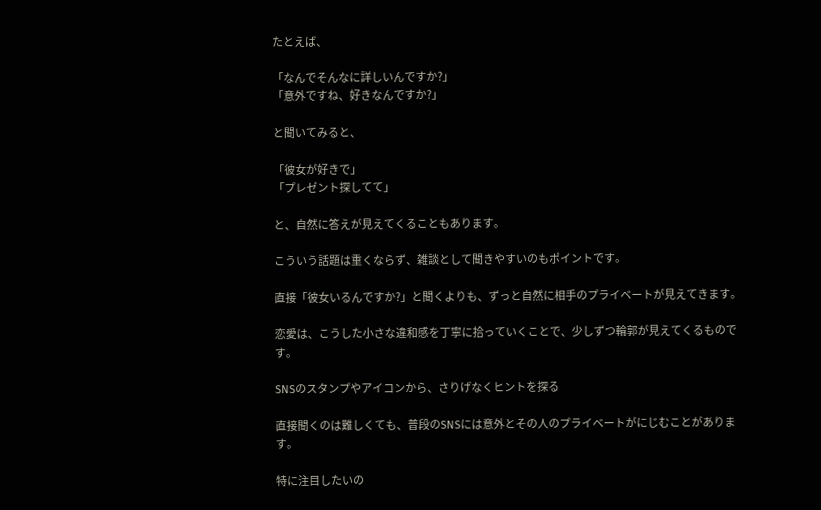たとえば、

「なんでそんなに詳しいんですか?」
「意外ですね、好きなんですか?」

と聞いてみると、

「彼女が好きで」
「プレゼント探してて」

と、自然に答えが見えてくることもあります。

こういう話題は重くならず、雑談として聞きやすいのもポイントです。

直接「彼女いるんですか?」と聞くよりも、ずっと自然に相手のプライベートが見えてきます。

恋愛は、こうした小さな違和感を丁寧に拾っていくことで、少しずつ輪郭が見えてくるものです。

SNSのスタンプやアイコンから、さりげなくヒントを探る

直接聞くのは難しくても、普段のSNSには意外とその人のプライベートがにじむことがあります。

特に注目したいの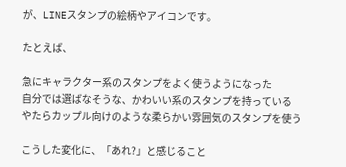が、LINEスタンプの絵柄やアイコンです。

たとえば、

急にキャラクター系のスタンプをよく使うようになった
自分では選ばなそうな、かわいい系のスタンプを持っている
やたらカップル向けのような柔らかい雰囲気のスタンプを使う

こうした変化に、「あれ?」と感じること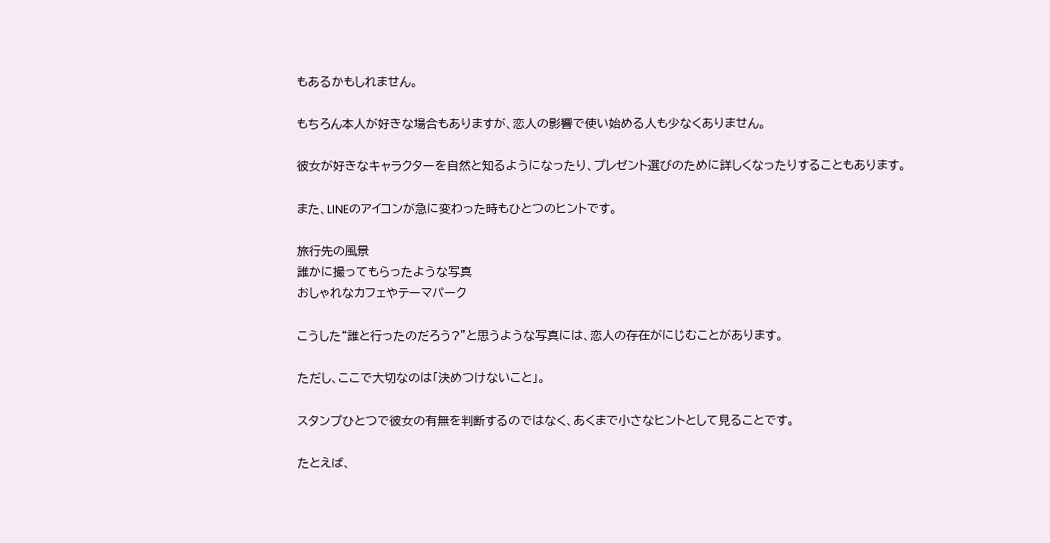もあるかもしれません。

もちろん本人が好きな場合もありますが、恋人の影響で使い始める人も少なくありません。

彼女が好きなキャラクターを自然と知るようになったり、プレゼント選びのために詳しくなったりすることもあります。

また、LINEのアイコンが急に変わった時もひとつのヒントです。

旅行先の風景
誰かに撮ってもらったような写真
おしゃれなカフェやテーマパーク

こうした“誰と行ったのだろう?”と思うような写真には、恋人の存在がにじむことがあります。

ただし、ここで大切なのは「決めつけないこと」。

スタンプひとつで彼女の有無を判断するのではなく、あくまで小さなヒントとして見ることです。

たとえば、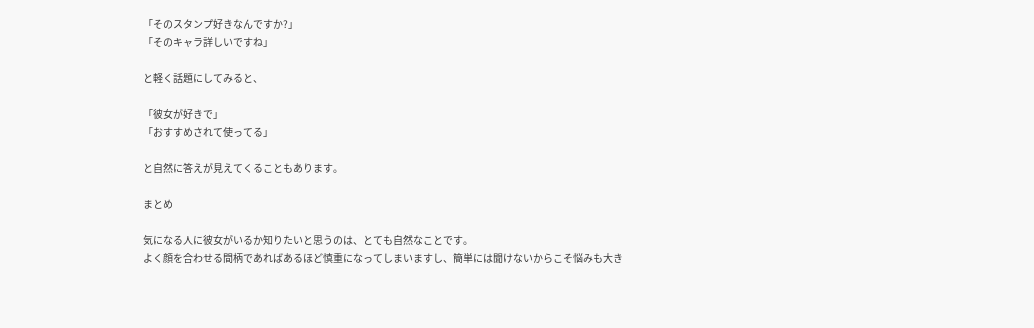「そのスタンプ好きなんですか?」
「そのキャラ詳しいですね」

と軽く話題にしてみると、

「彼女が好きで」
「おすすめされて使ってる」

と自然に答えが見えてくることもあります。

まとめ

気になる人に彼女がいるか知りたいと思うのは、とても自然なことです。
よく顔を合わせる間柄であればあるほど慎重になってしまいますし、簡単には聞けないからこそ悩みも大き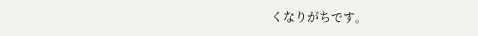くなりがちです。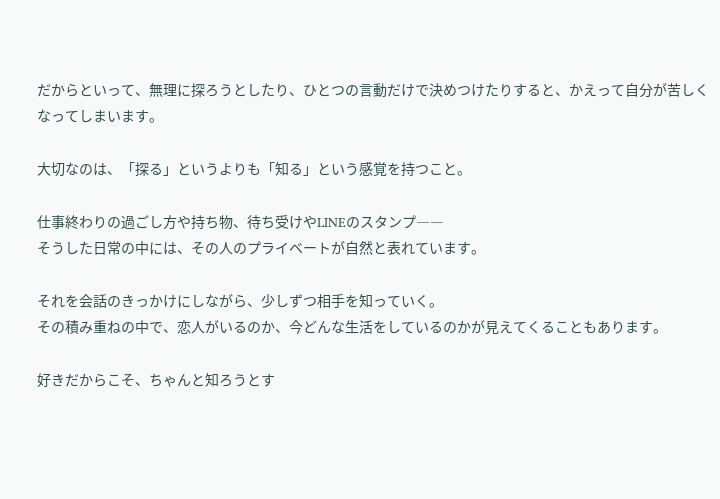だからといって、無理に探ろうとしたり、ひとつの言動だけで決めつけたりすると、かえって自分が苦しくなってしまいます。

大切なのは、「探る」というよりも「知る」という感覚を持つこと。

仕事終わりの過ごし方や持ち物、待ち受けやLINEのスタンプ――
そうした日常の中には、その人のプライベートが自然と表れています。

それを会話のきっかけにしながら、少しずつ相手を知っていく。
その積み重ねの中で、恋人がいるのか、今どんな生活をしているのかが見えてくることもあります。

好きだからこそ、ちゃんと知ろうとす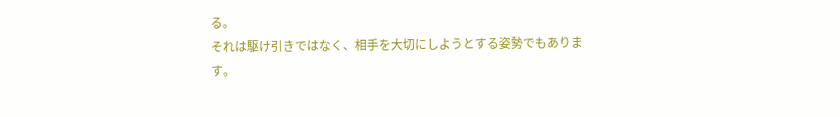る。
それは駆け引きではなく、相手を大切にしようとする姿勢でもあります。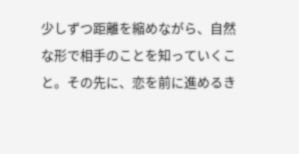少しずつ距離を縮めながら、自然な形で相手のことを知っていくこと。その先に、恋を前に進めるき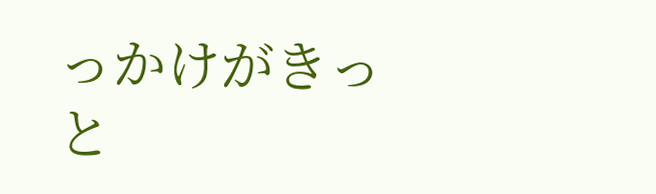っかけがきっと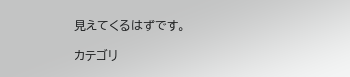見えてくるはずです。

カテゴリ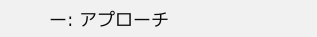ー: アプローチ